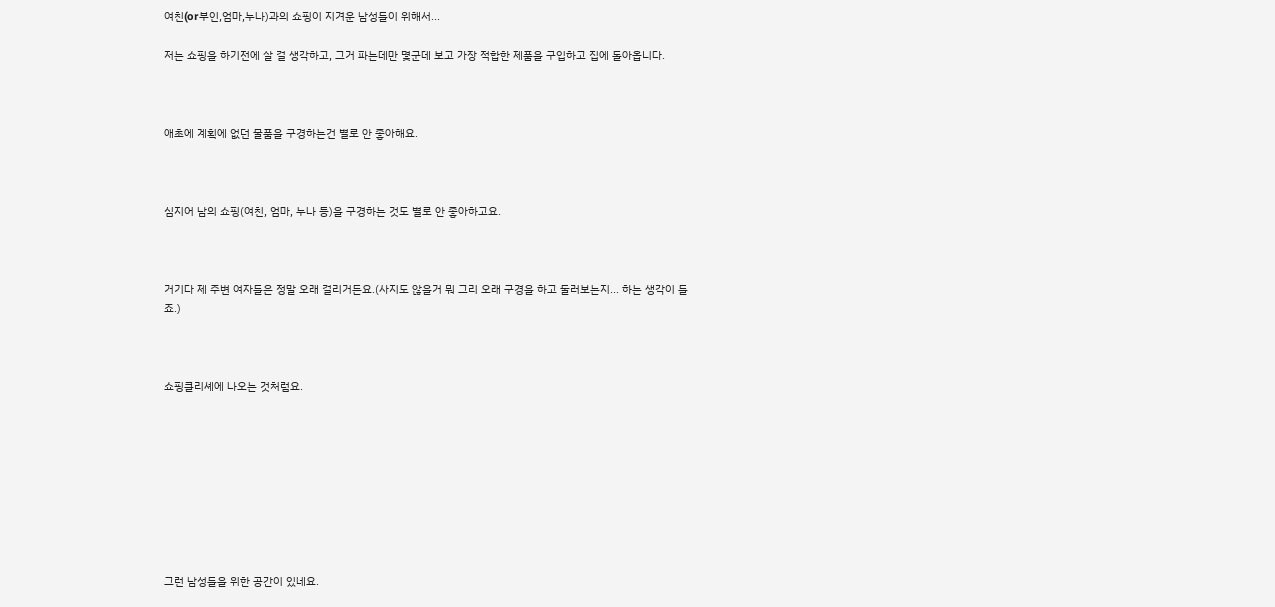여친(or부인,엄마,누나)과의 쇼핑이 지겨운 남성들이 위해서...

저는 쇼핑을 하기전에 살 걸 생각하고, 그거 파는데만 몇군데 보고 가장 적합한 제품을 구입하고 집에 돌아옵니다.



애초에 계획에 없던 물품을 구경하는건 별로 안 좋아해요.



심지어 남의 쇼핑(여친, 엄마, 누나 등)을 구경하는 것도 별로 안 좋아하고요.



거기다 제 주변 여자들은 정말 오래 걸리거든요.(사지도 않을거 뭐 그리 오래 구경을 하고 둘러보는지... 하는 생각이 들죠.)



쇼핑클리셰에 나오는 것처럼요.









그런 남성들을 위한 공간이 있네요.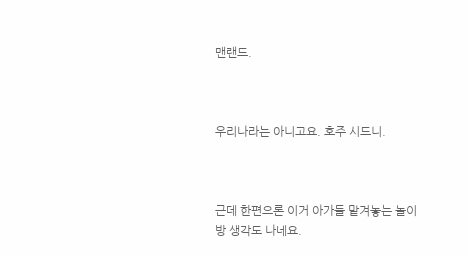맨랜드.



우리나라는 아니고요. 호주 시드니.



근데 한편으론 이거 아가들 맡겨놓는 놀이방 생각도 나네요.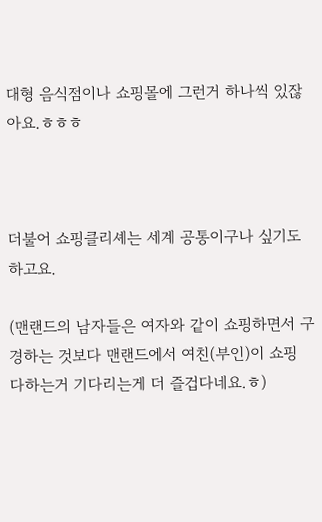대형 음식점이나 쇼핑몰에 그런거 하나씩 있잖아요.ㅎㅎㅎ



더불어 쇼핑클리셰는 세계 공통이구나 싶기도 하고요.

(맨랜드의 남자들은 여자와 같이 쇼핑하면서 구경하는 것보다 맨랜드에서 여친(부인)이 쇼핑 다하는거 기다리는게 더 즐겁다네요.ㅎ)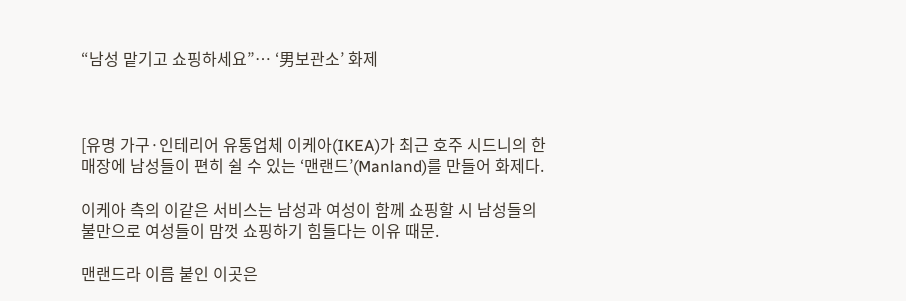“남성 맡기고 쇼핑하세요”… ‘男보관소’ 화제



[유명 가구·인테리어 유통업체 이케아(IKEA)가 최근 호주 시드니의 한 매장에 남성들이 편히 쉴 수 있는 ‘맨랜드’(Manland)를 만들어 화제다.

이케아 측의 이같은 서비스는 남성과 여성이 함께 쇼핑할 시 남성들의 불만으로 여성들이 맘껏 쇼핑하기 힘들다는 이유 때문.

맨랜드라 이름 붙인 이곳은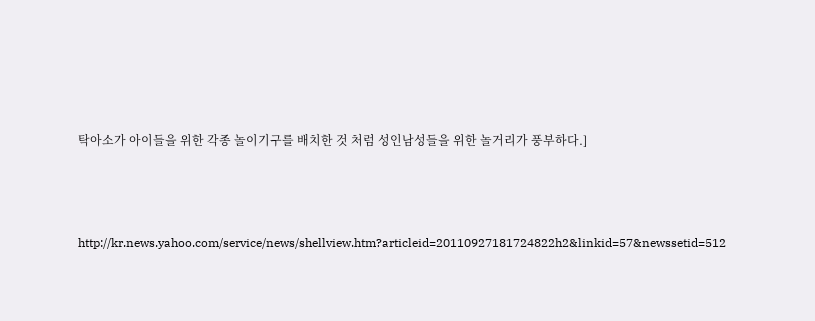탁아소가 아이들을 위한 각종 놀이기구를 배치한 것 처럼 성인남성들을 위한 놀거리가 풍부하다.]



http://kr.news.yahoo.com/service/news/shellview.htm?articleid=20110927181724822h2&linkid=57&newssetid=512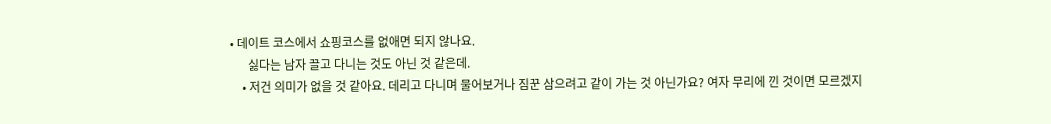• 데이트 코스에서 쇼핑코스를 없애면 되지 않나요.
      싫다는 남자 끌고 다니는 것도 아닌 것 같은데.
    • 저건 의미가 없을 것 같아요. 데리고 다니며 물어보거나 짐꾼 삼으려고 같이 가는 것 아닌가요? 여자 무리에 낀 것이면 모르겠지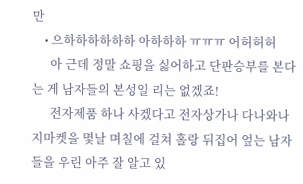만
    • 으하하하하하하 아하하하 ㅠㅠㅠ 어허허허
      아 근데 정말 쇼핑을 싫어하고 단판승부를 본다는 게 남자들의 본성일 리는 없겠죠!
      전자제품 하나 사겠다고 전자상가나 다나와나 지마켓을 몇날 며칠에 걸쳐 홀랑 뒤집어 엎는 남자들을 우린 아주 잘 알고 있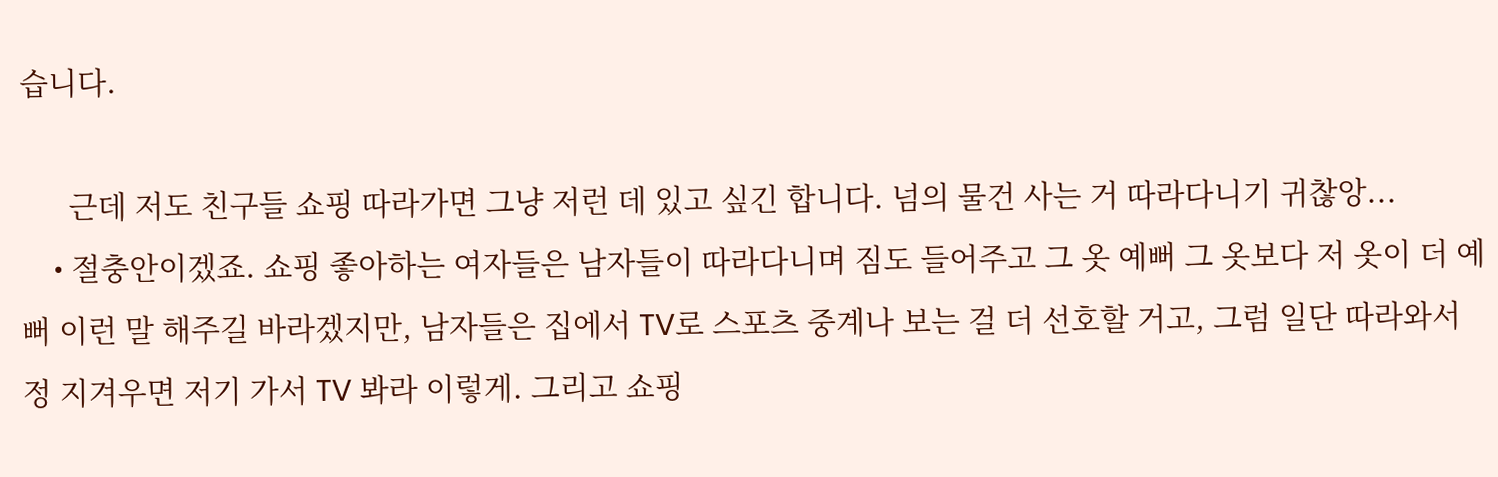습니다.

      근데 저도 친구들 쇼핑 따라가면 그냥 저런 데 있고 싶긴 합니다. 넘의 물건 사는 거 따라다니기 귀찮앙...
    • 절충안이겠죠. 쇼핑 좋아하는 여자들은 남자들이 따라다니며 짐도 들어주고 그 옷 예뻐 그 옷보다 저 옷이 더 예뻐 이런 말 해주길 바라겠지만, 남자들은 집에서 TV로 스포츠 중계나 보는 걸 더 선호할 거고, 그럼 일단 따라와서 정 지겨우면 저기 가서 TV 봐라 이렇게. 그리고 쇼핑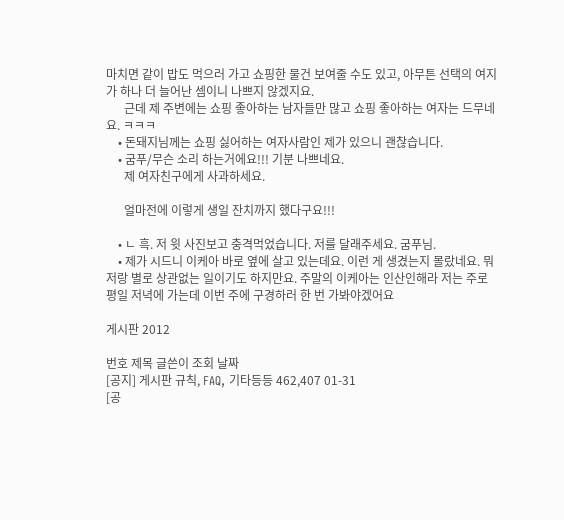마치면 같이 밥도 먹으러 가고 쇼핑한 물건 보여줄 수도 있고, 아무튼 선택의 여지가 하나 더 늘어난 셈이니 나쁘지 않겠지요.
      근데 제 주변에는 쇼핑 좋아하는 남자들만 많고 쇼핑 좋아하는 여자는 드무네요. ㅋㅋㅋ
    • 돈돼지님께는 쇼핑 싫어하는 여자사람인 제가 있으니 괜찮습니다.
    • 굼푸/무슨 소리 하는거에요!!! 기분 나쁘네요.
      제 여자친구에게 사과하세요.

      얼마전에 이렇게 생일 잔치까지 했다구요!!!

    • ㄴ 흑. 저 윗 사진보고 충격먹었습니다. 저를 달래주세요. 굼푸님.
    • 제가 시드니 이케아 바로 옆에 살고 있는데요. 이런 게 생겼는지 몰랐네요. 뭐 저랑 별로 상관없는 일이기도 하지만요. 주말의 이케아는 인산인해라 저는 주로 평일 저녁에 가는데 이번 주에 구경하러 한 번 가봐야겠어요

게시판 2012

번호 제목 글쓴이 조회 날짜
[공지] 게시판 규칙, FAQ, 기타등등 462,407 01-31
[공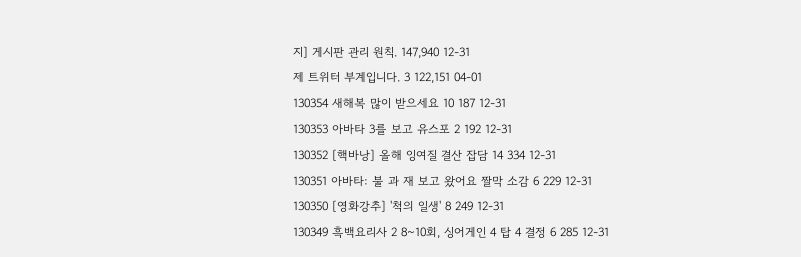지] 게시판 관리 원칙. 147,940 12-31
제 트위터 부계입니다. 3 122,151 04-01
130354 새해복 많이 받으세요 10 187 12-31
130353 아바타 3를 보고 유스포 2 192 12-31
130352 [핵바낭] 올해 잉여질 결산 잡담 14 334 12-31
130351 아바타: 불 과 재 보고 왔어요 짤막 소감 6 229 12-31
130350 [영화강추] '척의 일생' 8 249 12-31
130349 흑백요리사 2 8~10회, 싱어게인 4 탑 4 결정 6 285 12-31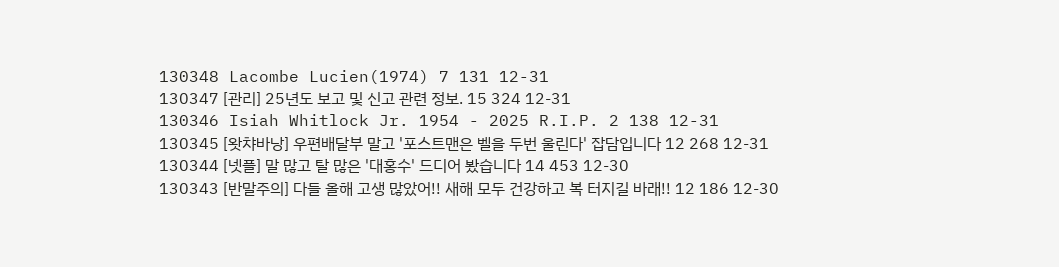130348 Lacombe Lucien(1974) 7 131 12-31
130347 [관리] 25년도 보고 및 신고 관련 정보. 15 324 12-31
130346 Isiah Whitlock Jr. 1954 - 2025 R.I.P. 2 138 12-31
130345 [왓챠바낭] 우편배달부 말고 '포스트맨은 벨을 두번 울린다' 잡담입니다 12 268 12-31
130344 [넷플] 말 많고 탈 많은 '대홍수' 드디어 봤습니다 14 453 12-30
130343 [반말주의] 다들 올해 고생 많았어!! 새해 모두 건강하고 복 터지길 바래!! 12 186 12-30